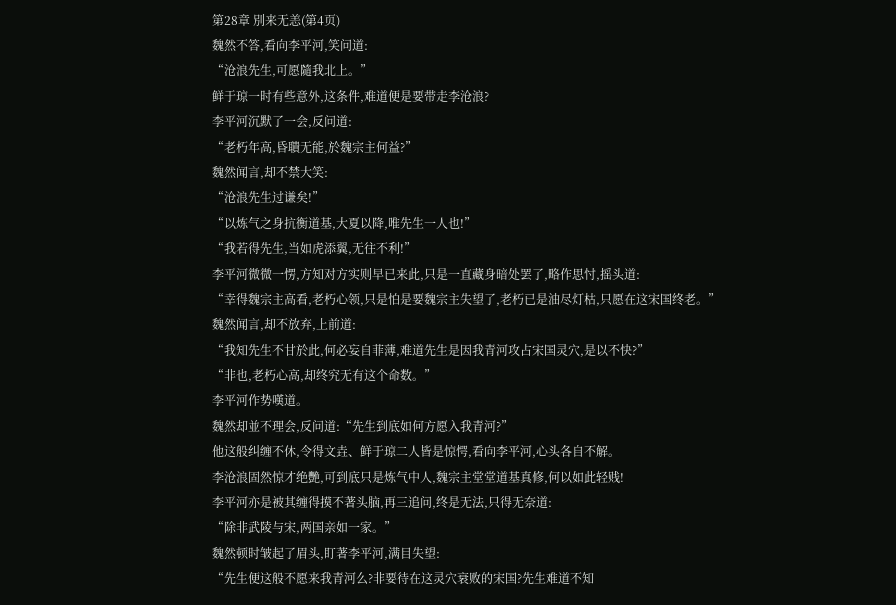第28章 別来无恙(第4页)
魏然不答,看向李平河,笑问道:
“沧浪先生,可愿隨我北上。”
鲜于琼一时有些意外,这条件,难道便是要带走李沧浪?
李平河沉默了一会,反问道:
“老朽年高,昏聵无能,於魏宗主何益?”
魏然闻言,却不禁大笑:
“沧浪先生过谦矣!”
“以炼气之身抗衡道基,大夏以降,唯先生一人也!”
“我若得先生,当如虎添翼,无往不利!”
李平河微微一愣,方知对方实则早已来此,只是一直藏身暗处罢了,略作思忖,摇头道:
“幸得魏宗主高看,老朽心领,只是怕是要魏宗主失望了,老朽已是油尽灯枯,只愿在这宋国终老。”
魏然闻言,却不放弃,上前道:
“我知先生不甘於此,何必妄自菲薄,难道先生是因我青河攻占宋国灵穴,是以不快?”
“非也,老朽心高,却终究无有这个命数。”
李平河作势嘆道。
魏然却並不理会,反问道:“先生到底如何方愿入我青河?”
他这般纠缠不休,令得文垚、鲜于琼二人皆是惊愕,看向李平河,心头各自不解。
李沧浪固然惊才绝艷,可到底只是炼气中人,魏宗主堂堂道基真修,何以如此轻贱!
李平河亦是被其缠得摸不著头脑,再三追问,终是无法,只得无奈道:
“除非武陵与宋,两国亲如一家。”
魏然顿时皱起了眉头,盯著李平河,满目失望:
“先生便这般不愿来我青河么?非要待在这灵穴衰败的宋国?先生难道不知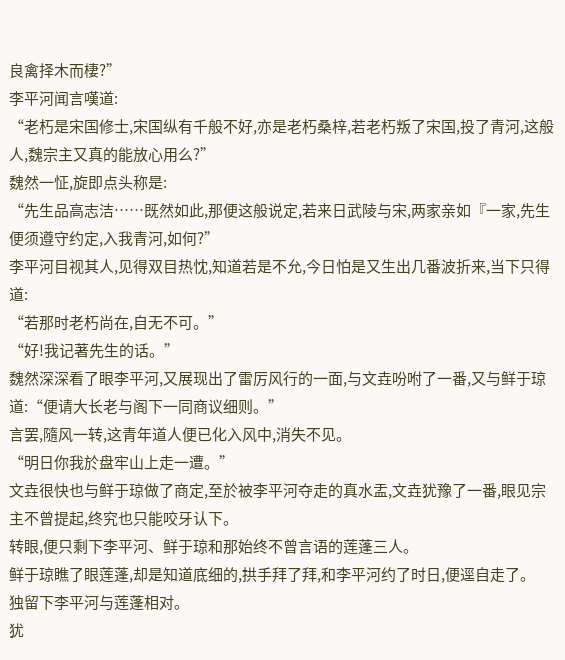良禽择木而棲?”
李平河闻言嘆道:
“老朽是宋国修士,宋国纵有千般不好,亦是老朽桑梓,若老朽叛了宋国,投了青河,这般人,魏宗主又真的能放心用么?”
魏然一怔,旋即点头称是:
“先生品高志洁……既然如此,那便这般说定,若来日武陵与宋,两家亲如『一家,先生便须遵守约定,入我青河,如何?”
李平河目视其人,见得双目热忱,知道若是不允,今日怕是又生出几番波折来,当下只得道:
“若那时老朽尚在,自无不可。”
“好!我记著先生的话。”
魏然深深看了眼李平河,又展现出了雷厉风行的一面,与文垚吩咐了一番,又与鲜于琼道:“便请大长老与阁下一同商议细则。”
言罢,隨风一转,这青年道人便已化入风中,消失不见。
“明日你我於盘牢山上走一遭。”
文垚很快也与鲜于琼做了商定,至於被李平河夺走的真水盂,文垚犹豫了一番,眼见宗主不曾提起,终究也只能咬牙认下。
转眼,便只剩下李平河、鲜于琼和那始终不曾言语的莲蓬三人。
鲜于琼瞧了眼莲蓬,却是知道底细的,拱手拜了拜,和李平河约了时日,便逕自走了。
独留下李平河与莲蓬相对。
犹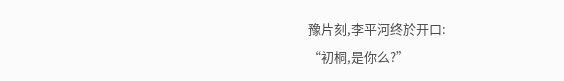豫片刻,李平河终於开口:
“初桐,是你么?”